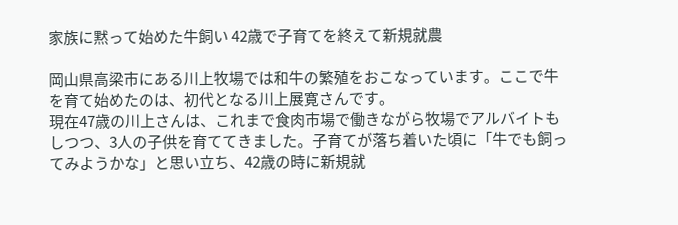家族に黙って始めた牛飼い 42歳で子育てを終えて新規就農

岡山県高梁市にある川上牧場では和牛の繁殖をおこなっています。ここで牛を育て始めたのは、初代となる川上展寛さんです。
現在47歳の川上さんは、これまで食肉市場で働きながら牧場でアルバイトもしつつ、3人の子供を育ててきました。子育てが落ち着いた頃に「牛でも飼ってみようかな」と思い立ち、42歳の時に新規就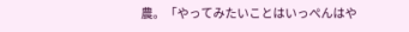農。「やってみたいことはいっぺんはや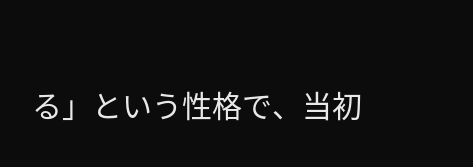る」という性格で、当初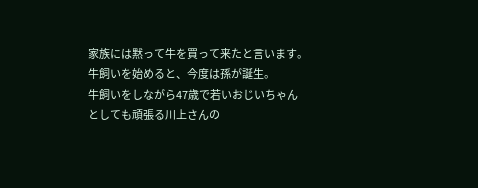家族には黙って牛を買って来たと言います。牛飼いを始めると、今度は孫が誕生。
牛飼いをしながら47歳で若いおじいちゃんとしても頑張る川上さんの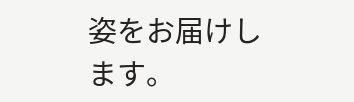姿をお届けします。